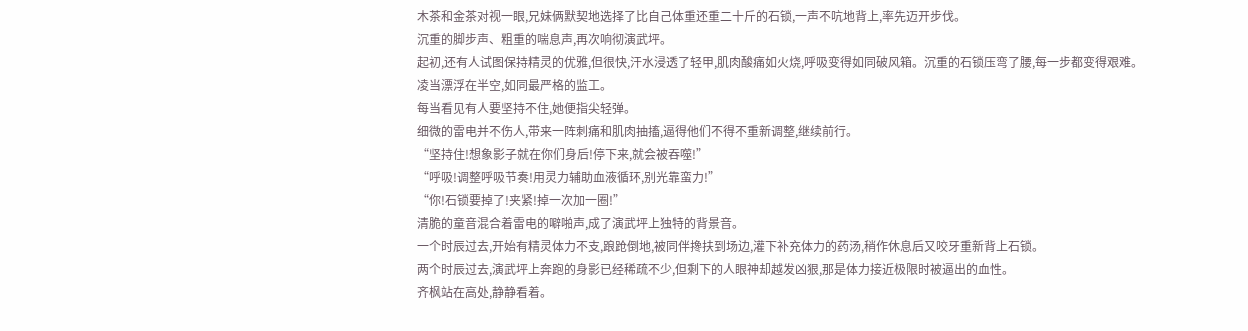木茶和金茶对视一眼,兄妹俩默契地选择了比自己体重还重二十斤的石锁,一声不吭地背上,率先迈开步伐。
沉重的脚步声、粗重的喘息声,再次响彻演武坪。
起初,还有人试图保持精灵的优雅,但很快,汗水浸透了轻甲,肌肉酸痛如火烧,呼吸变得如同破风箱。沉重的石锁压弯了腰,每一步都变得艰难。
凌当漂浮在半空,如同最严格的监工。
每当看见有人要坚持不住,她便指尖轻弹。
细微的雷电并不伤人,带来一阵刺痛和肌肉抽搐,逼得他们不得不重新调整,继续前行。
“坚持住!想象影子就在你们身后!停下来,就会被吞噬!”
“呼吸!调整呼吸节奏!用灵力辅助血液循环,别光靠蛮力!”
“你!石锁要掉了!夹紧!掉一次加一圈!”
清脆的童音混合着雷电的噼啪声,成了演武坪上独特的背景音。
一个时辰过去,开始有精灵体力不支,踉跄倒地,被同伴搀扶到场边,灌下补充体力的药汤,稍作休息后又咬牙重新背上石锁。
两个时辰过去,演武坪上奔跑的身影已经稀疏不少,但剩下的人眼神却越发凶狠,那是体力接近极限时被逼出的血性。
齐枫站在高处,静静看着。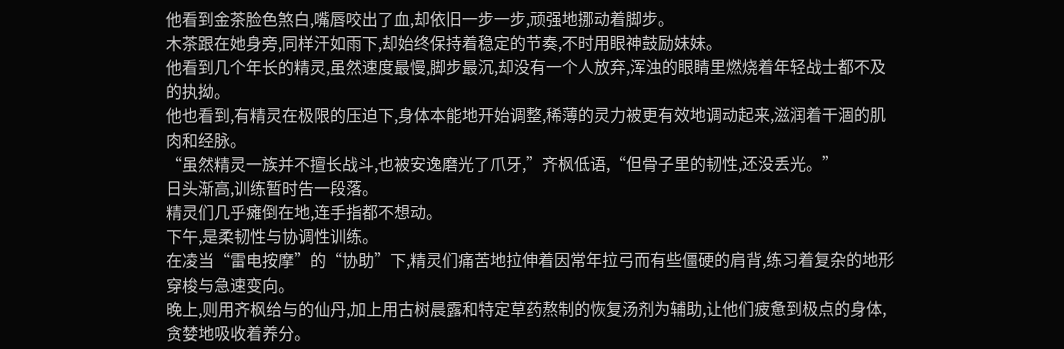他看到金茶脸色煞白,嘴唇咬出了血,却依旧一步一步,顽强地挪动着脚步。
木茶跟在她身旁,同样汗如雨下,却始终保持着稳定的节奏,不时用眼神鼓励妹妹。
他看到几个年长的精灵,虽然速度最慢,脚步最沉,却没有一个人放弃,浑浊的眼睛里燃烧着年轻战士都不及的执拗。
他也看到,有精灵在极限的压迫下,身体本能地开始调整,稀薄的灵力被更有效地调动起来,滋润着干涸的肌肉和经脉。
“虽然精灵一族并不擅长战斗,也被安逸磨光了爪牙,”齐枫低语,“但骨子里的韧性,还没丢光。”
日头渐高,训练暂时告一段落。
精灵们几乎瘫倒在地,连手指都不想动。
下午,是柔韧性与协调性训练。
在凌当“雷电按摩”的“协助”下,精灵们痛苦地拉伸着因常年拉弓而有些僵硬的肩背,练习着复杂的地形穿梭与急速变向。
晚上,则用齐枫给与的仙丹,加上用古树晨露和特定草药熬制的恢复汤剂为辅助,让他们疲惫到极点的身体,贪婪地吸收着养分。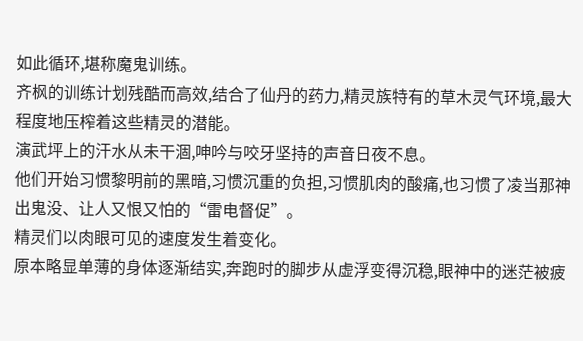如此循环,堪称魔鬼训练。
齐枫的训练计划残酷而高效,结合了仙丹的药力,精灵族特有的草木灵气环境,最大程度地压榨着这些精灵的潜能。
演武坪上的汗水从未干涸,呻吟与咬牙坚持的声音日夜不息。
他们开始习惯黎明前的黑暗,习惯沉重的负担,习惯肌肉的酸痛,也习惯了凌当那神出鬼没、让人又恨又怕的“雷电督促”。
精灵们以肉眼可见的速度发生着变化。
原本略显单薄的身体逐渐结实,奔跑时的脚步从虚浮变得沉稳,眼神中的迷茫被疲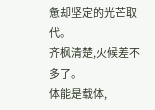惫却坚定的光芒取代。
齐枫清楚,火候差不多了。
体能是载体,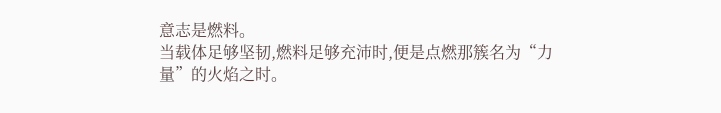意志是燃料。
当载体足够坚韧,燃料足够充沛时,便是点燃那簇名为“力量”的火焰之时。